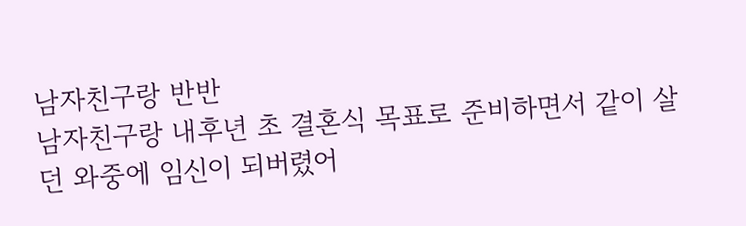남자친구랑 반반
남자친구랑 내후년 초 결혼식 목표로 준비하면서 같이 살던 와중에 임신이 되버렸어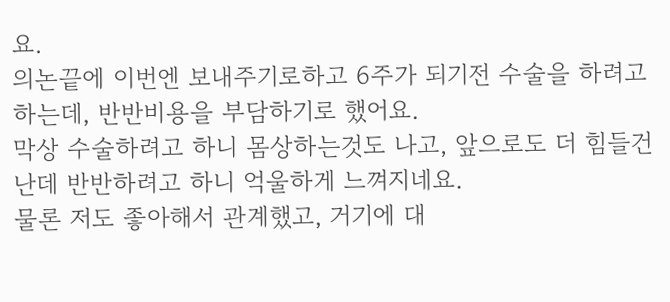요.
의논끝에 이번엔 보내주기로하고 6주가 되기전 수술을 하려고 하는데, 반반비용을 부담하기로 했어요.
막상 수술하려고 하니 몸상하는것도 나고, 앞으로도 더 힘들건 난데 반반하려고 하니 억울하게 느껴지네요.
물론 저도 좋아해서 관계했고, 거기에 대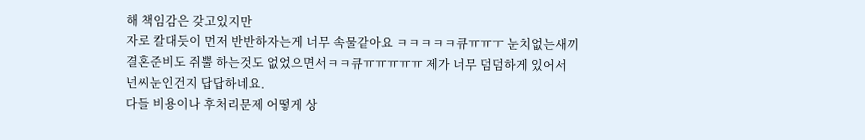해 책임감은 갖고있지만
자로 칼대듯이 먼저 반반하자는게 너무 속물같아요 ㅋㅋㅋㅋㅋ큐ㅠㅠㅜ 눈치없는새끼
결혼준비도 쥐뿔 하는것도 없었으면서ㅋㅋ큐ㅠㅠㅠㅠㅠ 제가 너무 덤덤하게 있어서 넌씨눈인건지 답답하네요.
다들 비용이나 후처리문제 어떻게 상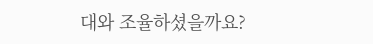대와 조율하셨을까요?